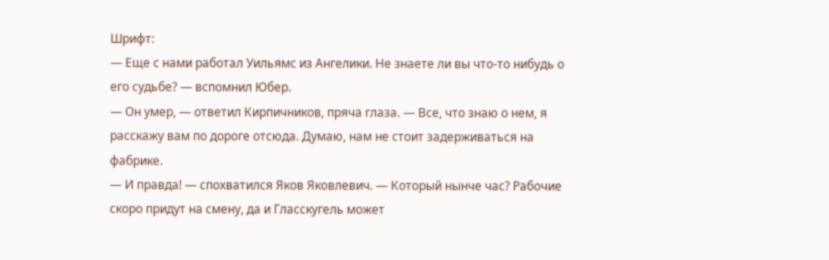Шрифт:
— Еще с нами работал Уильямс из Ангелики. Не знаете ли вы что-то нибудь о его судьбе? — вспомнил Юбер.
— Он умер, — ответил Кирпичников, пряча глаза. — Все, что знаю о нем, я расскажу вам по дороге отсюда. Думаю, нам не стоит задерживаться на фабрике.
— И правда! — спохватился Яков Яковлевич. — Который нынче час? Рабочие скоро придут на смену, да и Гласскугель может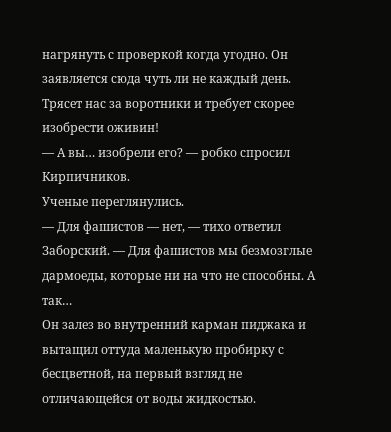нагрянуть с проверкой когда угодно. Он заявляется сюда чуть ли не каждый день. Трясет нас за воротники и требует скорее изобрести оживин!
— А вы… изобрели его? — робко спросил Кирпичников.
Ученые переглянулись.
— Для фашистов — нет, — тихо ответил Заборский. — Для фашистов мы безмозглые дармоеды, которые ни на что не способны. А так…
Он залез во внутренний карман пиджака и вытащил оттуда маленькую пробирку с бесцветной, на первый взгляд не отличающейся от воды жидкостью.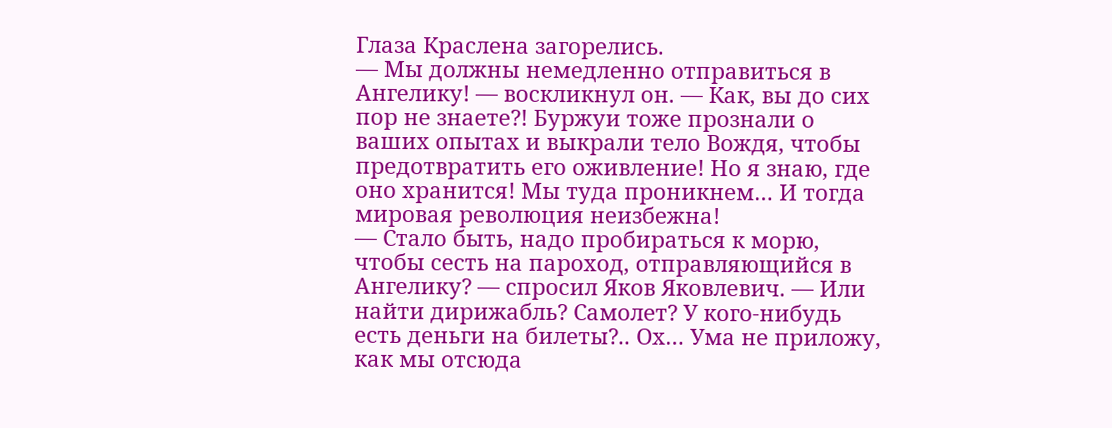Глаза Краслена загорелись.
— Мы должны немедленно отправиться в Ангелику! — воскликнул он. — Как, вы до сих пор не знаете?! Буржуи тоже прознали о ваших опытах и выкрали тело Вождя, чтобы предотвратить его оживление! Но я знаю, где оно хранится! Мы туда проникнем… И тогда мировая революция неизбежна!
— Стало быть, надо пробираться к морю, чтобы сесть на пароход, отправляющийся в Ангелику? — спросил Яков Яковлевич. — Или найти дирижабль? Самолет? У кого-нибудь есть деньги на билеты?.. Ох… Ума не приложу, как мы отсюда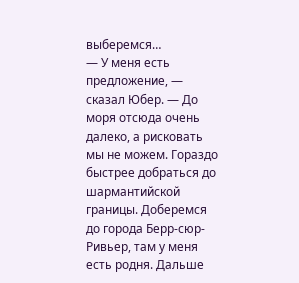выберемся…
— У меня есть предложение, — сказал Юбер. — До моря отсюда очень далеко, а рисковать мы не можем. Гораздо быстрее добраться до шармантийской границы. Доберемся до города Берр-сюр-Ривьер, там у меня есть родня. Дальше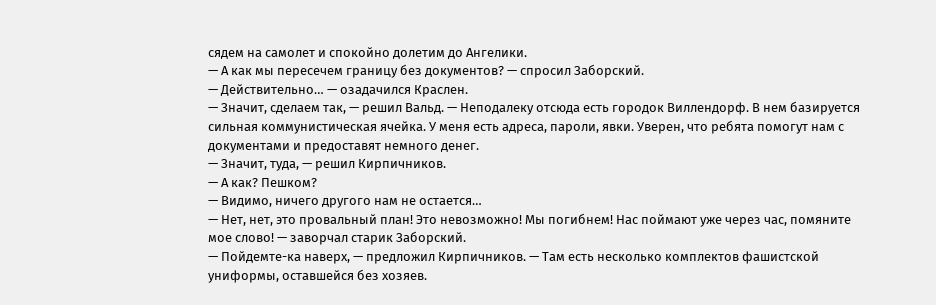сядем на самолет и спокойно долетим до Ангелики.
— А как мы пересечем границу без документов? — спросил Заборский.
— Действительно… — озадачился Краслен.
— Значит, сделаем так, — решил Вальд. — Неподалеку отсюда есть городок Виллендорф. В нем базируется сильная коммунистическая ячейка. У меня есть адреса, пароли, явки. Уверен, что ребята помогут нам с документами и предоставят немного денег.
— Значит, туда, — решил Кирпичников.
— А как? Пешком?
— Видимо, ничего другого нам не остается…
— Нет, нет, это провальный план! Это невозможно! Мы погибнем! Нас поймают уже через час, помяните мое слово! — заворчал старик Заборский.
— Пойдемте-ка наверх, — предложил Кирпичников. — Там есть несколько комплектов фашистской униформы, оставшейся без хозяев.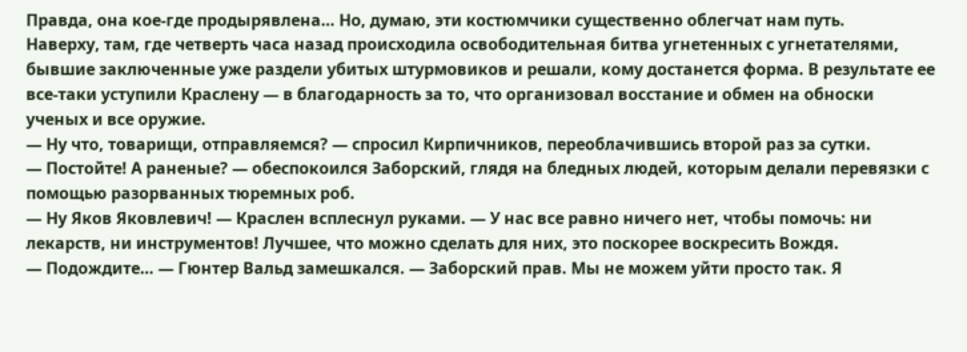Правда, она кое-где продырявлена… Но, думаю, эти костюмчики существенно облегчат нам путь.
Наверху, там, где четверть часа назад происходила освободительная битва угнетенных с угнетателями, бывшие заключенные уже раздели убитых штурмовиков и решали, кому достанется форма. В результате ее все-таки уступили Краслену — в благодарность за то, что организовал восстание и обмен на обноски ученых и все оружие.
— Ну что, товарищи, отправляемся? — спросил Кирпичников, переоблачившись второй раз за сутки.
— Постойте! А раненые? — обеспокоился Заборский, глядя на бледных людей, которым делали перевязки с помощью разорванных тюремных роб.
— Ну Яков Яковлевич! — Краслен всплеснул руками. — У нас все равно ничего нет, чтобы помочь: ни лекарств, ни инструментов! Лучшее, что можно сделать для них, это поскорее воскресить Вождя.
— Подождите… — Гюнтер Вальд замешкался. — Заборский прав. Мы не можем уйти просто так. Я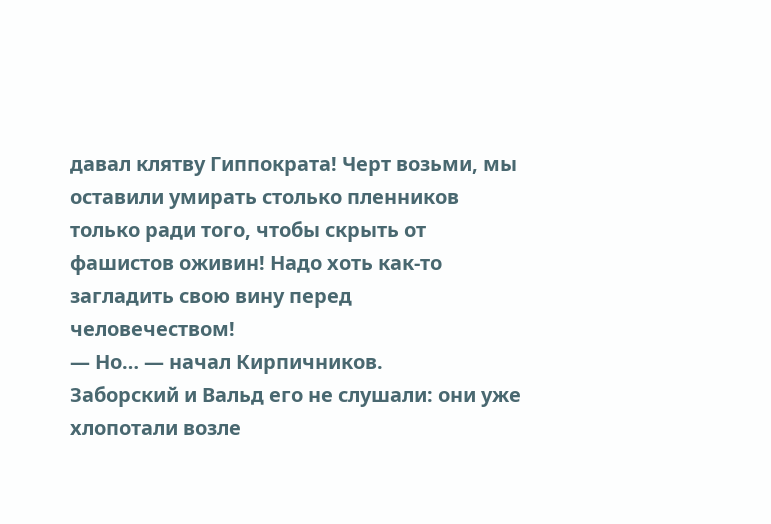давал клятву Гиппократа! Черт возьми, мы оставили умирать столько пленников только ради того, чтобы скрыть от фашистов оживин! Надо хоть как-то загладить свою вину перед человечеством!
— Но… — начал Кирпичников.
Заборский и Вальд его не слушали: они уже хлопотали возле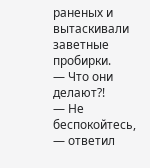раненых и вытаскивали заветные пробирки.
— Что они делают?!
— Не беспокойтесь, — ответил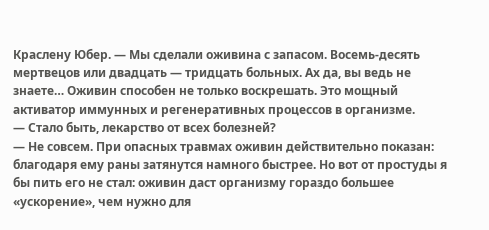Краслену Юбер. — Мы сделали оживина с запасом. Восемь-десять мертвецов или двадцать — тридцать больных. Ах да, вы ведь не знаете… Оживин способен не только воскрешать. Это мощный активатор иммунных и регенеративных процессов в организме.
— Стало быть, лекарство от всех болезней?
— Не совсем. При опасных травмах оживин действительно показан: благодаря ему раны затянутся намного быстрее. Но вот от простуды я бы пить его не стал: оживин даст организму гораздо большее «ускорение», чем нужно для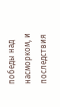победы над насморком, и последствия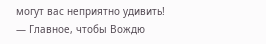могут вас неприятно удивить!
— Главное, чтобы Вождю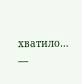хватило… —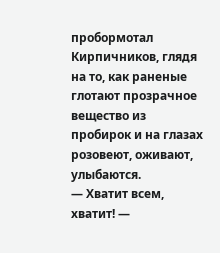пробормотал Кирпичников, глядя на то, как раненые глотают прозрачное вещество из пробирок и на глазах розовеют, оживают, улыбаются.
— Хватит всем, хватит! —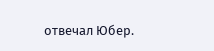отвечал Юбер.